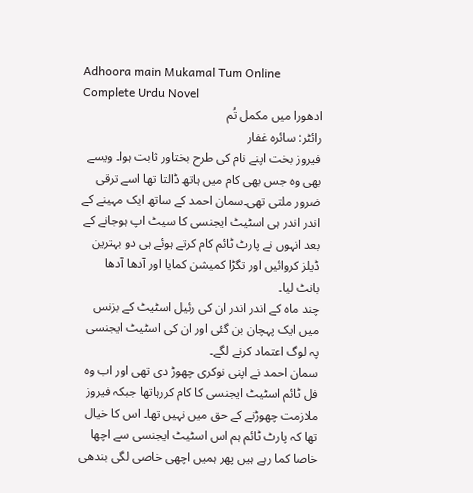Adhoora main Mukamal Tum Online Complete Urdu Novel
ادھورا میں مکمل تُم
رائٹر: سائرہ غفار
فیروز بخت اپنے نام کی طرح بختاور ثابت ہوا۔ ویسے بھی وہ جس بھی کام میں ہاتھ ڈالتا تھا اسے ترقی ضرور ملتی تھی۔سمان احمد کے ساتھ ایک مہینے کے اندر اندر ہی اسٹیٹ ایجنسی کا سیٹ اپ ہوجانے کے بعد انہوں نے پارٹ ٹائم کام کرتے ہوئے ہی دو بہترین ڈیلز کروائیں اور تگڑا کمیشن کمایا اور آدھا آدھا بانٹ لیا۔
چند ماہ کے اندر اندر ان کی رئیل اسٹیٹ کے بزنس میں ایک پہچان بن گئی اور ان کی اسٹیٹ ایجنسی پہ لوگ اعتماد کرنے لگے۔
سمان احمد نے اپنی نوکری چھوڑ دی تھی اور اب وہ فل ٹائم اسٹیٹ ایجنسی کا کام کررہاتھا جبکہ فیروز ملازمت چھوڑنے کے حق میں نہیں تھا۔ اس کا خیال تھا کہ پارٹ ٹائم ہم اس اسٹیٹ ایجنسی سے اچھا خاصا کما رہے ہیں پھر ہمیں اچھی خاصی لگی بندھی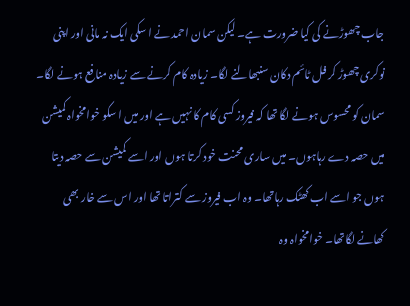جاب چھوڑنے کی کیا ضرورت ہے۔ لیکن سمان احمد نے ا سکی ایک نہ مانی اور اپنی نوکری چھوڑ کر فل ٹائم دکان سنبھالنے لگا۔ زیادہ کام کرنے سے زیادہ منافع ہونے لگا۔ سمان کو محسوس ہونے لگا تھا کہ فیروز کسی کام کا نہیں ہے اور میں ا سکو خوامخواہ کمیشن میں حصہ دے رہاہوں۔ میں ساری محنت خود کرتا ہوں اور اسے کمیشن سے حصہ دیتا ہوں جو اسے اب کھٹک رہاتھا۔ وہ اب فیروز سے کتراتا تھا اور اس سے خار بھی کھانے لگاتھا۔ خوامخواہ وہ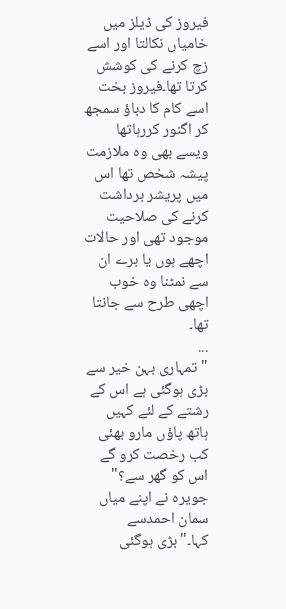فیروز کی ڈیلز میں خامیاں نکالتا اور اسے زچ کرنے کی کوشش کرتا تھا۔فیروز بخت اسے کام کا دباؤ سمجھ کر اگنور کررہاتھا ویسے بھی وہ ملازمت پیشہ شخص تھا اس میں پریشر برداشت کرنے کی صلاحیت موجود تھی اور حالات اچھے ہوں یا برے ان سے نمٹنا وہ خوب اچھی طرح سے جانتا تھا۔
...
"تمہاری بہن خیر سے بڑی ہوگئی ہے اس کے رشتے کے لئے کہیں ہاتھ پاؤں مارو بھئی کب رخصت کرو گے اس کو گھر سے؟" جویرہ نے اپنے میاں سمان احمدسے کہا۔"بڑی ہوگئی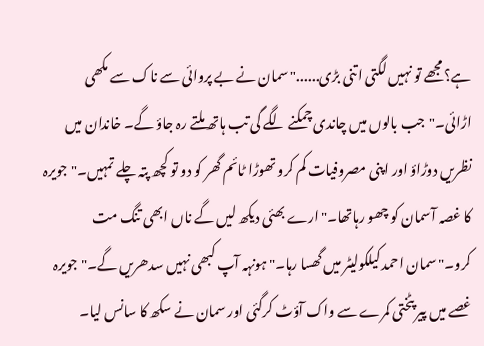ہے؟مجھے تو نہیں لگتی اتنی بڑی......"سمان نے بے پروائی سے ناک سے مکھی اڑائی۔"جب بالوں میں چاندی چمکنے لگے گی تب ہاتھ ملتے رہ جاؤ گے۔ خاندان میں نظریں دوڑاؤ اور اپنی مصروفیات کم کرو تھوڑا ٹائم گھر کو دو تو کچھ پتہ چلے تمہیں۔"جویرہ کا غصہ آسمان کو چھو رہاتھا۔"ارے بھئی دیکھ لیں گے ناں ابھی تنگ مت کرو۔"سمان احمد کیلکولیٹر میں گھسا رہا۔"ہونہہ آپ کبھی نہیں سدھریں گے۔"جویرہ غصے میں پیر پٹختی کمرے سے واک آؤٹ کرگئی اور سمان نے سکھ کا سانس لیا۔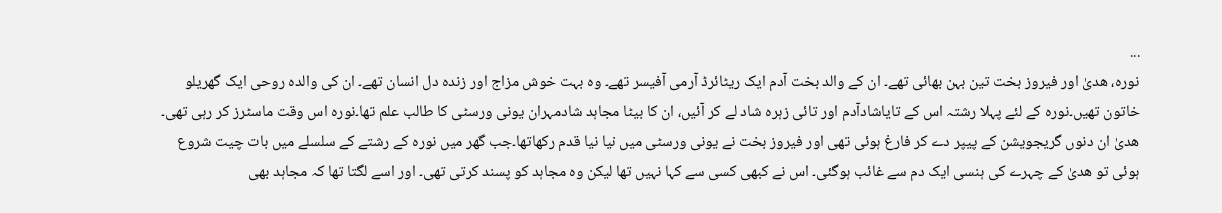...
نورہ، ھدیٰ اور فیروز بخت تین بہن بھائی تھے۔ ان کے والد بخت آدم ایک ریٹائرڈ آرمی آفیسر تھے۔ وہ بہت خوش مزاج اور زندہ دل انسان تھے۔ ان کی والدہ روحی ایک گھریلو خاتون تھیں۔نورہ کے لئے پہلا رشتہ اس کے تایاشادآدم اور تائی زہرہ شاد لے کر آئیں، ان کا بیٹا مجاہد شادمہران یونی ورسٹی کا طالب علم تھا۔نورہ اس وقت ماسٹرز کر رہی تھی۔ ھدیٰ ان دنوں گریجویشن کے پیپر دے کر فارغ ہوئی تھی اور فیروز بخت نے یونی ورسٹی میں نیا نیا قدم رکھاتھا۔جب گھر میں نورہ کے رشتے کے سلسلے میں بات چیت شروع ہوئی تو ھدیٰ کے چہرے کی ہنسی ایک دم سے غائب ہوگئی۔ اس نے کبھی کسی سے کہا نہیں تھا لیکن وہ مجاہد کو پسند کرتی تھی۔ اور اسے لگتا تھا کہ مجاہد بھی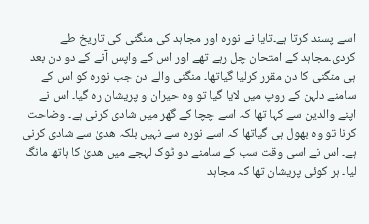اسے پسند کرتا ہے۔تایا نے نورہ اور مجاہد کی منگنی کی تاریخ طے کردی۔مجاہد کے امتحان چل رہے تھے اور اس کے واپس آنے کے دو دن بعد ہی منگنی کا دن مقرر کرلیا گیاتھا۔ منگنی والے دن جب نورہ کو اس کے سامنے دلہن کے روپ میں لایا گیا تو وہ حیران و پریشان رہ گیا۔ اس نے اپنے والدین سے کہا تھا کہ اسے چچا کے گھر میں شادی کرنی ہے۔ وضاحت کرنا تو وہ بھول ہی گیاتھا کہ اسے نورہ سے نہیں بلکہ ھدیٰ سے شادی کرنی ہے۔ اس نے اسی وقت سب کے سامنے دو ٹوک لہجے میں ھدیٰ کا ہاتھ مانگ لیا۔ ہر کوئی پریشان تھا کہ مجاہد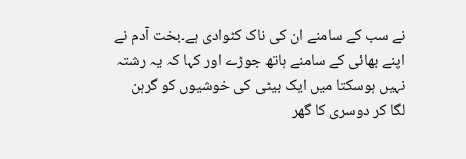نے سب کے سامنے ان کی ناک کٹوادی ہے۔بخت آدم نے اپنے بھائی کے سامنے ہاتھ جوڑے اور کہا کہ یہ رشتہ نہیں ہوسکتا میں ایک بیٹی کی خوشیوں کو گرہن لگا کر دوسری کا گھر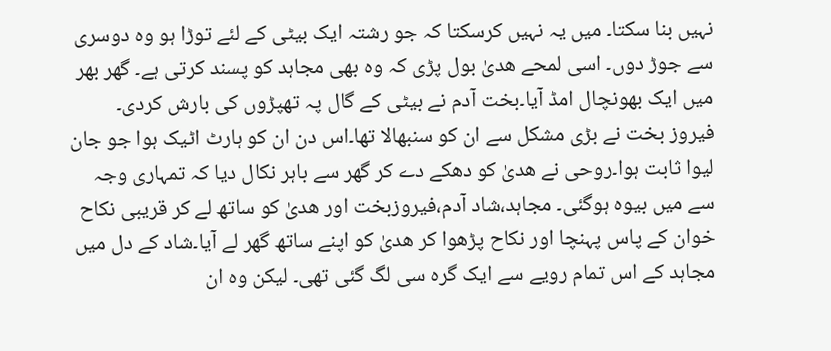نہیں بنا سکتا۔ میں یہ نہیں کرسکتا کہ جو رشتہ ایک بیٹی کے لئے توڑا ہو وہ دوسری سے جوڑ دوں۔ اسی لمحے ھدیٰ بول پڑی کہ وہ بھی مجاہد کو پسند کرتی ہے۔ گھر بھر میں ایک بھونچال امڈ آیا۔بخت آدم نے بیٹی کے گال پہ تھپڑوں کی بارش کردی۔ فیروز بخت نے بڑی مشکل سے ان کو سنبھالا تھا۔اس دن ان کو ہارٹ اٹیک ہوا جو جان لیوا ثابت ہوا۔روحی نے ھدیٰ کو دھکے دے کر گھر سے باہر نکال دیا کہ تمہاری وجہ سے میں بیوہ ہوگئی۔ مجاہد،شاد آدم،فیروزبخت اور ھدیٰ کو ساتھ لے کر قریبی نکاح خوان کے پاس پہنچا اور نکاح پڑھوا کر ھدیٰ کو اپنے ساتھ گھر لے آیا۔شاد کے دل میں مجاہد کے اس تمام رویے سے ایک گرہ سی لگ گئی تھی۔ لیکن وہ ان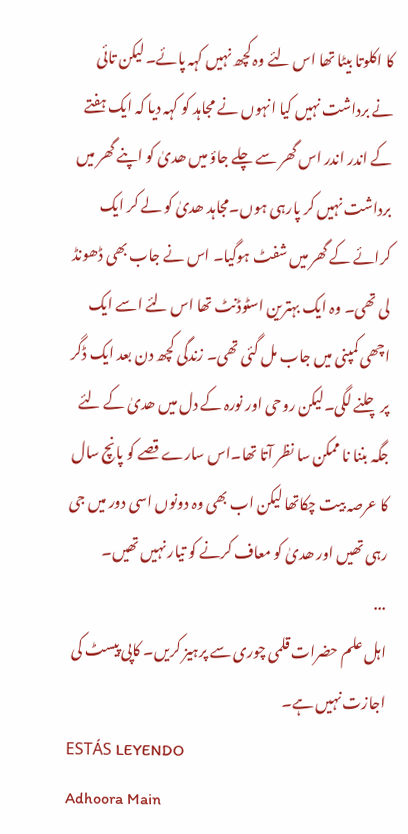کا اکلوتا بیٹا تھا اس لئے وہ کچھ نہیں کہہ پائے۔ لیکن تائی نے برداشت نہیں کیا انہوں نے مجاہد کو کہہ دیا کہ ایک ہفتے کے اندر اندر اس گھر سے چلے جاؤ میں ھدیٰ کو اپنے گھر میں برداشت نہیں کر پارہی ہوں۔مجاہد ھدیٰ کو لے کر ایک کرائے کے گھر میں شفٹ ہوگیا۔ اس نے جاب بھی ڈھونڈ لی تھی۔ وہ ایک بہترین اسٹوڈنٹ تھا اس لئے اسے ایک اچھی کمپنی میں جاب مل گئی تھی۔ زندگی کچھ دن بعد ایک ڈگر پر چلنے لگی۔لیکن روحی اور نورہ کے دل میں ھدیٰ کے لئے جگہ بننا نا ممکن سا نظر آتا تھا۔اس سارے قصے کو پانچ سال کا عرصہ بیت چکاتھا لیکن اب بھی وہ دونوں اسی دور میں جی رہی تھیں اور ھدیٰ کو معاف کرنے کو تیار نہیں تھیں۔
...
اہل علم حضرات قلمی چوری سے پرہیز کریں۔ کاپی پیسٹ کی اجازت نہیں ہے۔
ESTÁS LEYENDO
Adhoora Main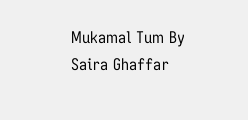Mukamal Tum By Saira Ghaffar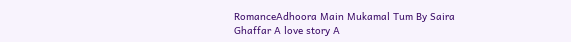RomanceAdhoora Main Mukamal Tum By Saira Ghaffar A love story A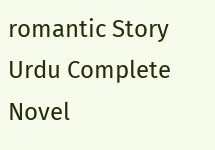romantic Story Urdu Complete Novel